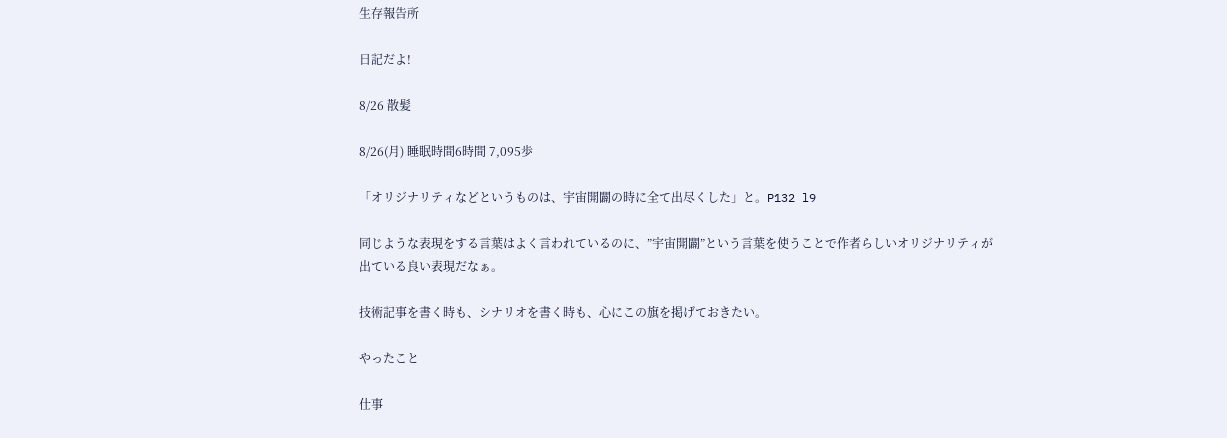生存報告所

日記だよ!

8/26 散髪

8/26(月) 睡眠時間6時間 7,095歩

「オリジナリティなどというものは、宇宙開闢の時に全て出尽くした」と。P132 l9

同じような表現をする言葉はよく言われているのに、”宇宙開闢”という言葉を使うことで作者らしいオリジナリティが出ている良い表現だなぁ。

技術記事を書く時も、シナリオを書く時も、心にこの旗を掲げておきたい。

やったこと

仕事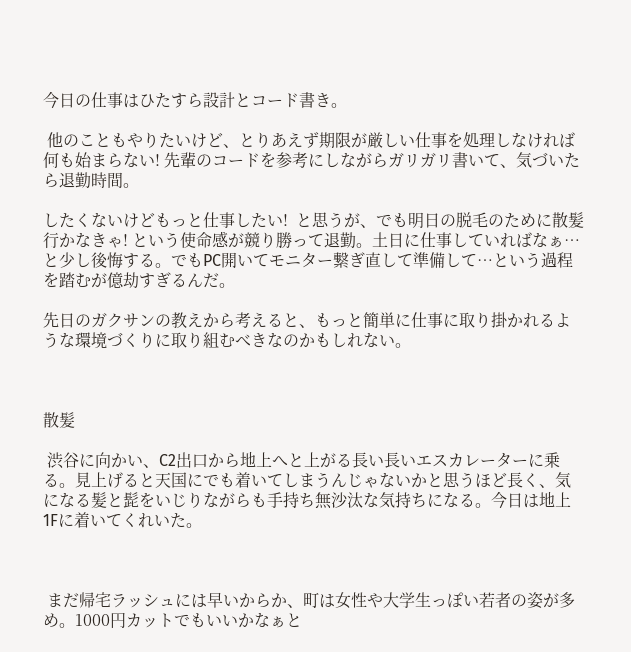今日の仕事はひたすら設計とコード書き。

 他のこともやりたいけど、とりあえず期限が厳しい仕事を処理しなければ何も始まらない! 先輩のコードを参考にしながらガリガリ書いて、気づいたら退勤時間。

したくないけどもっと仕事したい!  と思うが、でも明日の脱毛のために散髪行かなきゃ! という使命感が競り勝って退勤。土日に仕事していればなぁ…と少し後悔する。でもPC開いてモニター繋ぎ直して準備して…という過程を踏むが億劫すぎるんだ。

先日のガクサンの教えから考えると、もっと簡単に仕事に取り掛かれるような環境づくりに取り組むべきなのかもしれない。



散髪

 渋谷に向かい、C2出口から地上へと上がる長い長いエスカレーターに乗る。見上げると天国にでも着いてしまうんじゃないかと思うほど長く、気になる髪と髭をいじりながらも手持ち無沙汰な気持ちになる。今日は地上1Fに着いてくれいた。



 まだ帰宅ラッシュには早いからか、町は女性や大学生っぽい若者の姿が多め。1000円カットでもいいかなぁと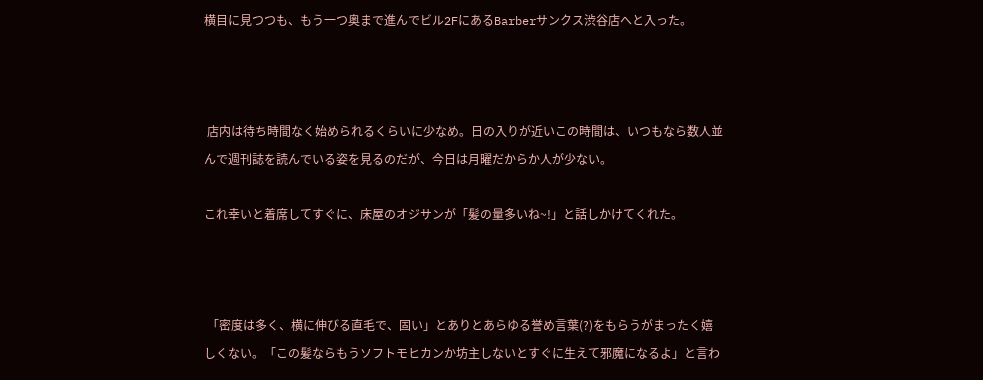横目に見つつも、もう一つ奥まで進んでビル2FにあるBarberサンクス渋谷店へと入った。



 店内は待ち時間なく始められるくらいに少なめ。日の入りが近いこの時間は、いつもなら数人並んで週刊誌を読んでいる姿を見るのだが、今日は月曜だからか人が少ない。

これ幸いと着席してすぐに、床屋のオジサンが「髪の量多いね~!」と話しかけてくれた。



 「密度は多く、横に伸びる直毛で、固い」とありとあらゆる誉め言葉(?)をもらうがまったく嬉しくない。「この髪ならもうソフトモヒカンか坊主しないとすぐに生えて邪魔になるよ」と言わ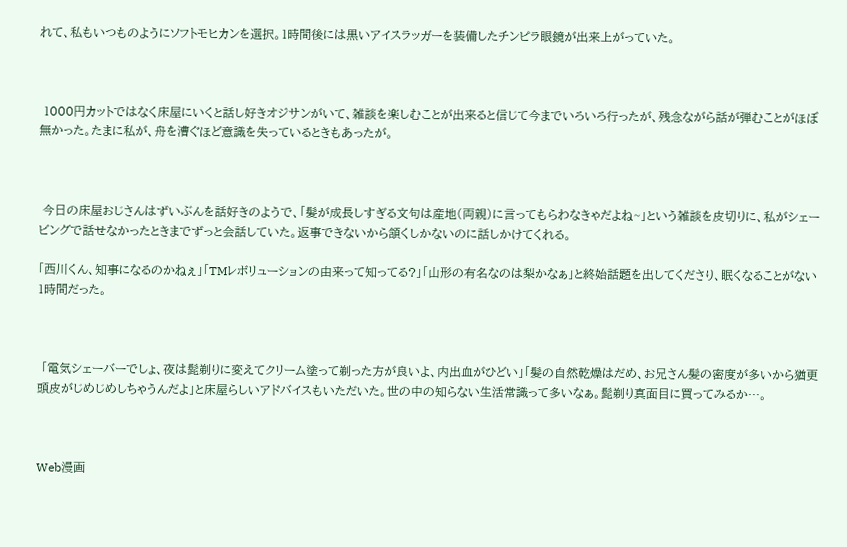れて、私もいつものようにソフトモヒカンを選択。1時間後には黒いアイスラッガーを装備したチンピラ眼鏡が出来上がっていた。



 1000円カットではなく床屋にいくと話し好きオジサンがいて、雑談を楽しむことが出来ると信じて今までいろいろ行ったが、残念ながら話が弾むことがほぼ無かった。たまに私が、舟を漕ぐほど意識を失っているときもあったが。



 今日の床屋おじさんはずいぶんを話好きのようで、「髪が成長しすぎる文句は産地(両親)に言ってもらわなきゃだよね~」という雑談を皮切りに、私がシェービングで話せなかったときまでずっと会話していた。返事できないから頷くしかないのに話しかけてくれる。

「西川くん、知事になるのかねぇ」「TMレボリューションの由来って知ってる?」「山形の有名なのは梨かなぁ」と終始話題を出してくださり、眠くなることがない1時間だった。



 「電気シェーバーでしょ、夜は髭剃りに変えてクリーム塗って剃った方が良いよ、内出血がひどい」「髪の自然乾燥はだめ、お兄さん髪の密度が多いから猶更頭皮がじめじめしちゃうんだよ」と床屋らしいアドバイスもいただいた。世の中の知らない生活常識って多いなぁ。髭剃り真面目に買ってみるか…。



Web漫画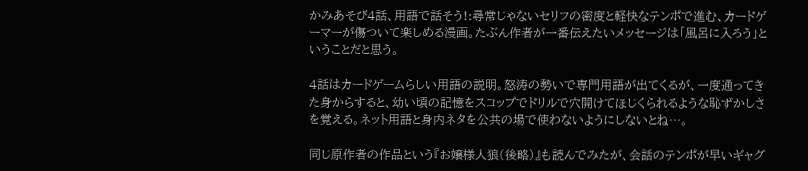かみあそび4話、用語で話そう!:尋常じゃないセリフの密度と軽快なテンポで進む、カードゲーマーが傷ついて楽しめる漫画。たぶん作者が一番伝えたいメッセージは「風呂に入ろう」ということだと思う。

4話はカードゲームらしい用語の説明。怒涛の勢いで専門用語が出てくるが、一度通ってきた身からすると、幼い頃の記憶をスコップでドリルで穴開けてほじくられるような恥ずかしさを覚える。ネット用語と身内ネタを公共の場で使わないようにしないとね…。

同じ原作者の作品という『お嬢様人狼(後略)』も読んでみたが、会話のテンポが早いギャグ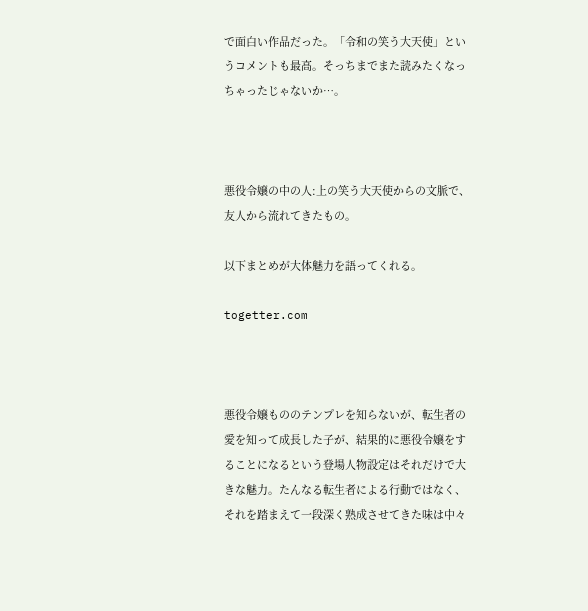で面白い作品だった。「令和の笑う大天使」というコメントも最高。そっちまでまた読みたくなっちゃったじゃないか…。



悪役令嬢の中の人:上の笑う大天使からの文脈で、友人から流れてきたもの。

以下まとめが大体魅力を語ってくれる。

togetter.com



悪役令嬢もののテンプレを知らないが、転生者の愛を知って成長した子が、結果的に悪役令嬢をすることになるという登場人物設定はそれだけで大きな魅力。たんなる転生者による行動ではなく、それを踏まえて一段深く熟成させてきた味は中々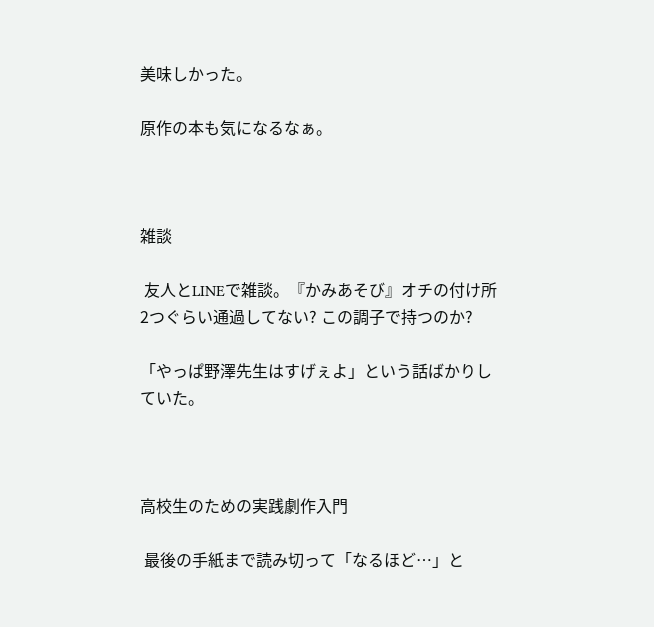美味しかった。

原作の本も気になるなぁ。



雑談

 友人とLINEで雑談。『かみあそび』オチの付け所2つぐらい通過してない? この調子で持つのか?

「やっぱ野澤先生はすげぇよ」という話ばかりしていた。



高校生のための実践劇作入門

 最後の手紙まで読み切って「なるほど…」と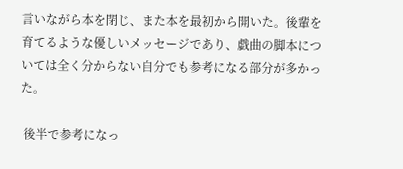言いながら本を閉じ、また本を最初から開いた。後輩を育てるような優しいメッセージであり、戯曲の脚本については全く分からない自分でも参考になる部分が多かった。

 後半で参考になっ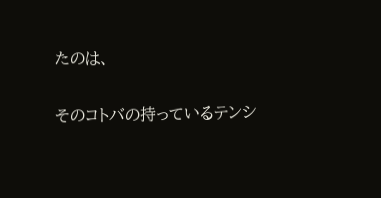たのは、

そのコトバの持っているテンシ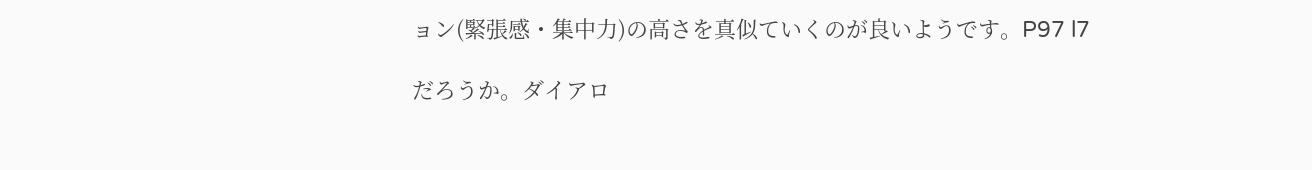ョン(緊張感・集中力)の高さを真似ていくのが良いようです。P97 l7

だろうか。ダイアロ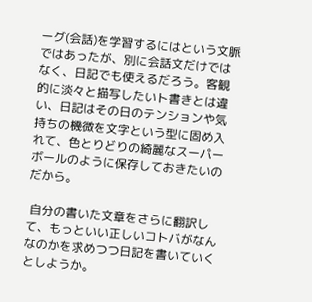ーグ(会話)を学習するにはという文脈ではあったが、別に会話文だけではなく、日記でも使えるだろう。客観的に淡々と描写したいト書きとは違い、日記はその日のテンションや気持ちの機微を文字という型に固め入れて、色とりどりの綺麗なスーパーボールのように保存しておきたいのだから。

 自分の書いた文章をさらに翻訳して、もっといい正しいコトバがなんなのかを求めつつ日記を書いていくとしようか。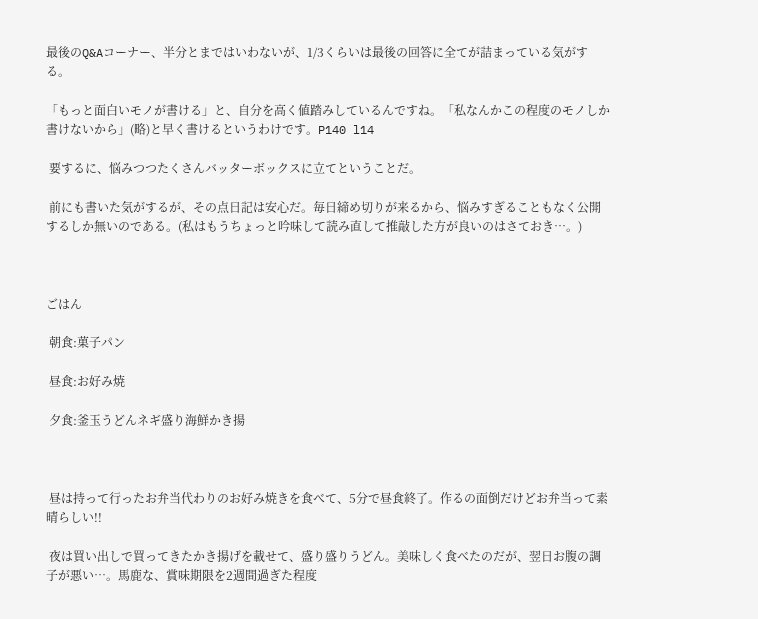最後のQ&Aコーナー、半分とまではいわないが、1/3くらいは最後の回答に全てが詰まっている気がする。

「もっと面白いモノが書ける」と、自分を高く値踏みしているんですね。「私なんかこの程度のモノしか書けないから」(略)と早く書けるというわけです。P140 l14

 要するに、悩みつつたくさんバッターボックスに立てということだ。

 前にも書いた気がするが、その点日記は安心だ。毎日締め切りが来るから、悩みすぎることもなく公開するしか無いのである。(私はもうちょっと吟味して読み直して推敲した方が良いのはさておき…。)



ごはん

 朝食:菓子パン

 昼食:お好み焼

 夕食:釜玉うどんネギ盛り海鮮かき揚



 昼は持って行ったお弁当代わりのお好み焼きを食べて、5分で昼食終了。作るの面倒だけどお弁当って素晴らしい!!

 夜は買い出しで買ってきたかき揚げを載せて、盛り盛りうどん。美味しく食べたのだが、翌日お腹の調子が悪い…。馬鹿な、賞味期限を2週間過ぎた程度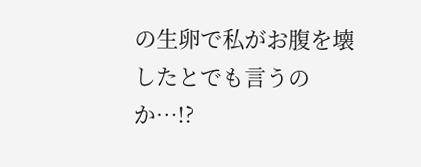の生卵で私がお腹を壊したとでも言うのか…!?